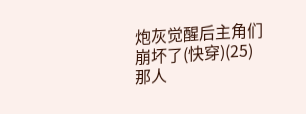炮灰觉醒后主角们崩坏了(快穿)(25)
那人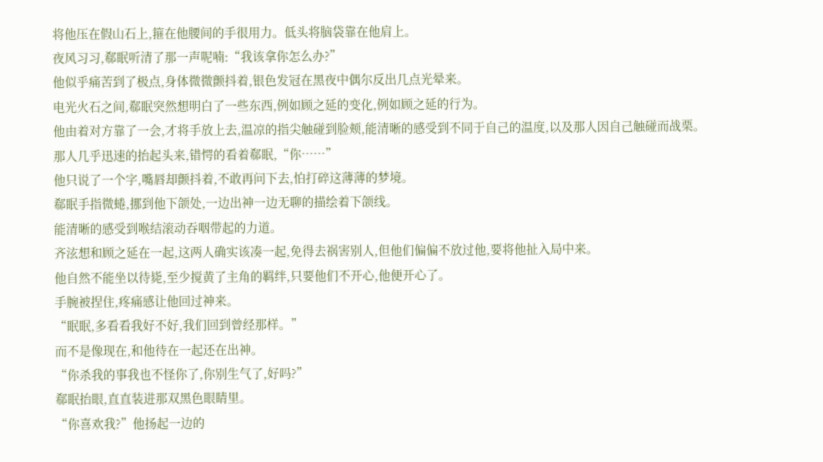将他压在假山石上,箍在他腰间的手很用力。低头将脑袋靠在他肩上。
夜风习习,郗眠听清了那一声呢喃:“我该拿你怎么办?”
他似乎痛苦到了极点,身体微微颤抖着,银色发冠在黑夜中偶尔反出几点光晕来。
电光火石之间,郗眠突然想明白了一些东西,例如顾之延的变化,例如顾之延的行为。
他由着对方靠了一会,才将手放上去,温凉的指尖触碰到脸颊,能清晰的感受到不同于自己的温度,以及那人因自己触碰而战栗。
那人几乎迅速的抬起头来,错愕的看着郗眠,“你……”
他只说了一个字,嘴唇却颤抖着,不敢再问下去,怕打碎这薄薄的梦境。
郗眠手指微蜷,挪到他下颌处,一边出神一边无聊的描绘着下颌线。
能清晰的感受到喉结滚动吞咽带起的力道。
齐泫想和顾之延在一起,这两人确实该凑一起,免得去祸害别人,但他们偏偏不放过他,要将他扯入局中来。
他自然不能坐以待毙,至少搅黄了主角的羁绊,只要他们不开心,他便开心了。
手腕被捏住,疼痛感让他回过神来。
“眠眠,多看看我好不好,我们回到曾经那样。”
而不是像现在,和他待在一起还在出神。
“你杀我的事我也不怪你了,你别生气了,好吗?”
郗眠抬眼,直直装进那双黑色眼睛里。
“你喜欢我?”他扬起一边的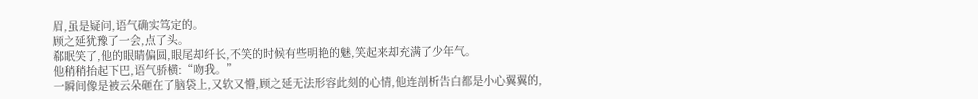眉,虽是疑问,语气确实笃定的。
顾之延犹豫了一会,点了头。
郗眠笑了,他的眼睛偏圆,眼尾却纤长,不笑的时候有些明艳的魅,笑起来却充满了少年气。
他稍稍抬起下巴,语气骄横:“吻我。”
一瞬间像是被云朵砸在了脑袋上,又软又懵,顾之延无法形容此刻的心情,他连剖析告白都是小心翼翼的,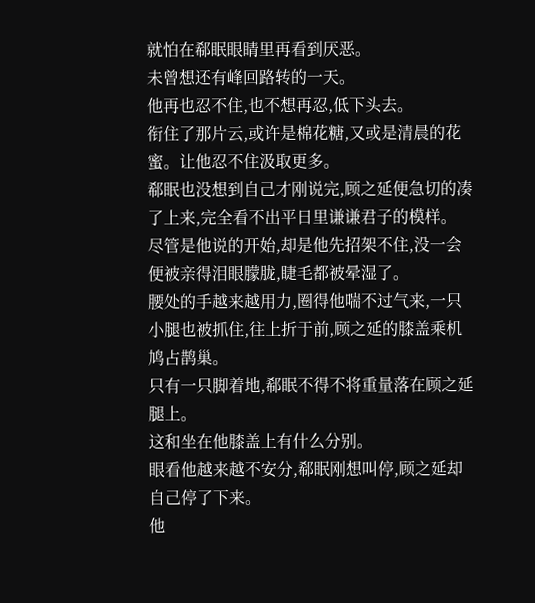就怕在郗眠眼睛里再看到厌恶。
未曾想还有峰回路转的一天。
他再也忍不住,也不想再忍,低下头去。
衔住了那片云,或许是棉花糖,又或是清晨的花蜜。让他忍不住汲取更多。
郗眠也没想到自己才刚说完,顾之延便急切的凑了上来,完全看不出平日里谦谦君子的模样。
尽管是他说的开始,却是他先招架不住,没一会便被亲得泪眼朦胧,睫毛都被晕湿了。
腰处的手越来越用力,圈得他喘不过气来,一只小腿也被抓住,往上折于前,顾之延的膝盖乘机鸠占鹊巢。
只有一只脚着地,郗眠不得不将重量落在顾之延腿上。
这和坐在他膝盖上有什么分别。
眼看他越来越不安分,郗眠刚想叫停,顾之延却自己停了下来。
他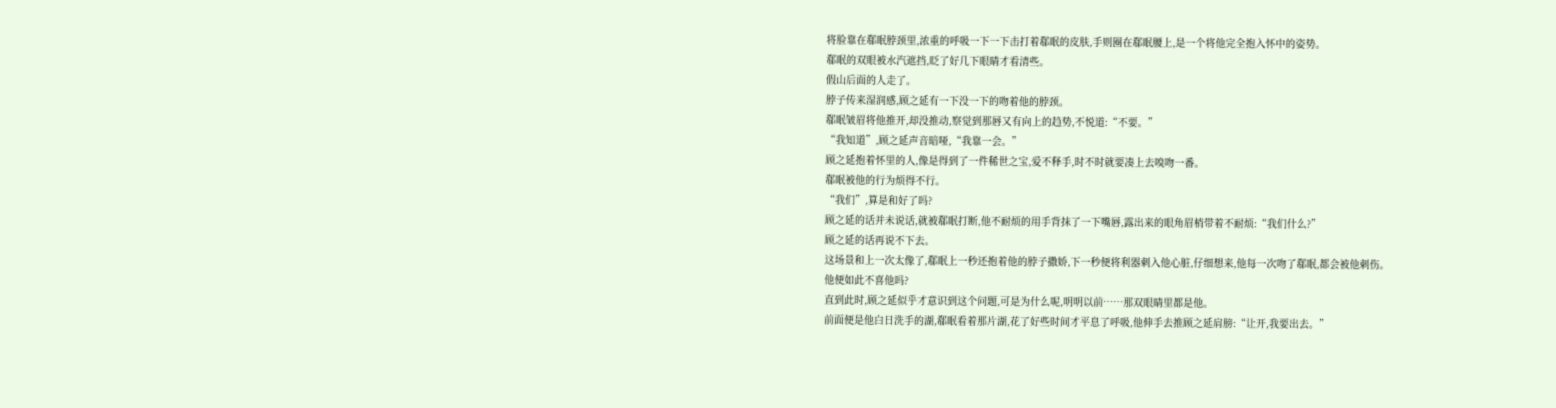将脸靠在郗眠脖颈里,浓重的呼吸一下一下击打着郗眠的皮肤,手则圈在郗眠腰上,是一个将他完全抱入怀中的姿势。
郗眠的双眼被水汽遮挡,眨了好几下眼睛才看清些。
假山后面的人走了。
脖子传来湿润感,顾之延有一下没一下的吻着他的脖颈。
郗眠皱眉将他推开,却没推动,察觉到那唇又有向上的趋势,不悦道:“不要。”
“我知道”,顾之延声音暗哑,“我靠一会。”
顾之延抱着怀里的人,像是得到了一件稀世之宝,爱不释手,时不时就要凑上去嗅吻一番。
郗眠被他的行为烦得不行。
“我们”,算是和好了吗?
顾之延的话并未说话,就被郗眠打断,他不耐烦的用手背抹了一下嘴唇,露出来的眼角眉梢带着不耐烦:“我们什么?”
顾之延的话再说不下去。
这场景和上一次太像了,郗眠上一秒还抱着他的脖子撒娇,下一秒便将利器刺入他心脏,仔细想来,他每一次吻了郗眠,都会被他刺伤。
他便如此不喜他吗?
直到此时,顾之延似乎才意识到这个问题,可是为什么呢,明明以前……那双眼睛里都是他。
前面便是他白日洗手的湖,郗眠看着那片湖,花了好些时间才平息了呼吸,他伸手去推顾之延肩膀:“让开,我要出去。”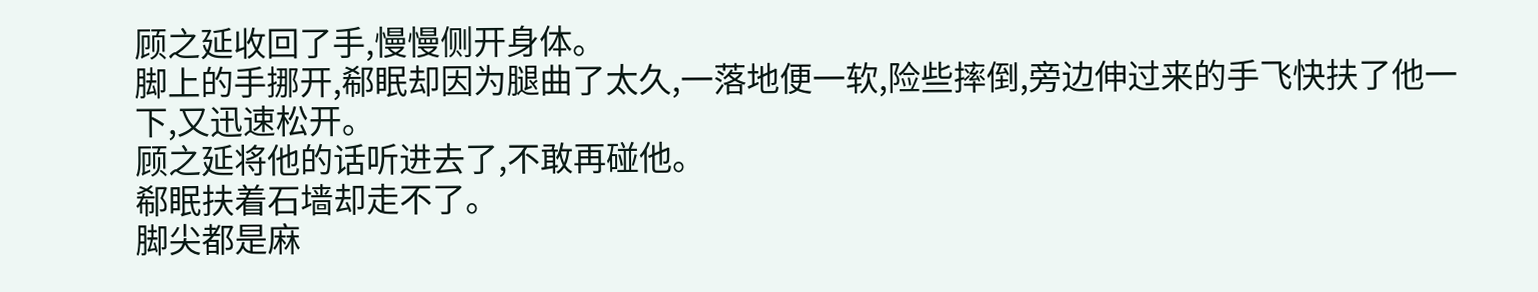顾之延收回了手,慢慢侧开身体。
脚上的手挪开,郗眠却因为腿曲了太久,一落地便一软,险些摔倒,旁边伸过来的手飞快扶了他一下,又迅速松开。
顾之延将他的话听进去了,不敢再碰他。
郗眠扶着石墙却走不了。
脚尖都是麻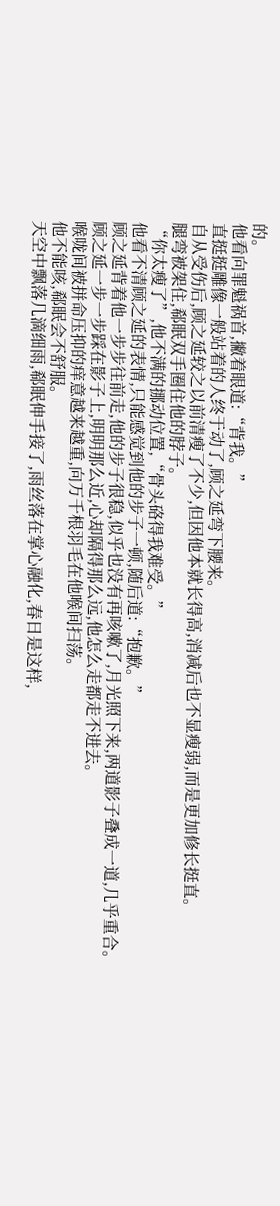的。
他看向罪魁祸首,撇着眼道:“背我。”
直挺挺雕像一般站着的人终于动了,顾之延弯下腰来。
自从受伤后,顾之延较之以前清瘦了不少,但因他本就长得高,消减后也不显瘦弱,而是更加修长挺直。
腿弯被架住,郗眠双手圈住他的脖子。
“你太瘦了”,他不满的挪动位置,“骨头硌得我难受。”
他看不清顾之延的表情,只能感觉到他的步子一顿,随后道:“抱歉。”
顾之延背着他一步步往前走,他的步子很稳,似乎也没有再咳嗽了,月光照下来,两道影子叠成一道,几乎重合。
顾之延一步一步踩在影子上,明明那么近,心却隔得那么远,他怎么走都走不进去。
喉咙间被拼命压抑的痒意越来越重,向万千根羽毛在他喉间扫荡。
他不能咳,郗眠会不舒服。
天空中飘落几滴细雨,郗眠伸手接了,雨丝落在掌心融化,春日是这样,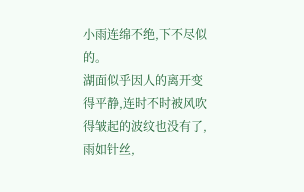小雨连绵不绝,下不尽似的。
湖面似乎因人的离开变得平静,连时不时被风吹得皱起的波纹也没有了,雨如针丝,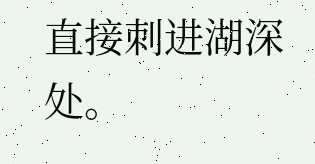直接刺进湖深处。